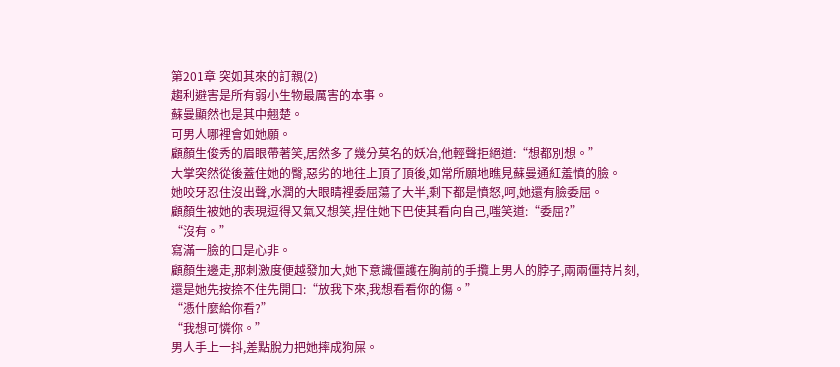第201章 突如其來的訂親(2)
趨利避害是所有弱小生物最厲害的本事。
蘇曼顯然也是其中翹楚。
可男人哪裡會如她願。
顧顏生俊秀的眉眼帶著笑,居然多了幾分莫名的妖冶,他輕聲拒絕道:“想都別想。”
大掌突然從後蓋住她的臀,惡劣的地往上頂了頂後,如常所願地瞧見蘇曼通紅羞憤的臉。
她咬牙忍住沒出聲,水潤的大眼睛裡委屈蕩了大半,剩下都是憤怒,呵,她還有臉委屈。
顧顏生被她的表現逗得又氣又想笑,捏住她下巴使其看向自己,嗤笑道:“委屈?”
“沒有。”
寫滿一臉的口是心非。
顧顏生邊走,那刺激度便越發加大,她下意識僵護在胸前的手攬上男人的脖子,兩兩僵持片刻,還是她先按捺不住先開口:“放我下來,我想看看你的傷。”
“憑什麼給你看?”
“我想可憐你。”
男人手上一抖,差點脫力把她摔成狗屎。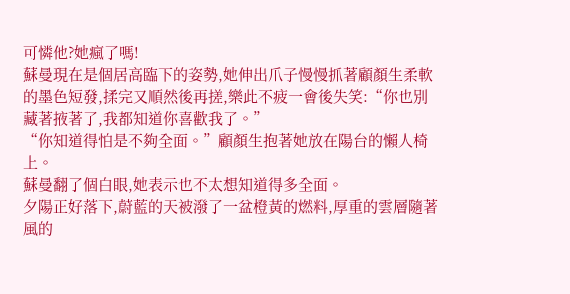可憐他?她瘋了嗎!
蘇曼現在是個居高臨下的姿勢,她伸出爪子慢慢抓著顧顏生柔軟的墨色短發,揉完又順然後再搓,樂此不疲一會後失笑:“你也別藏著掖著了,我都知道你喜歡我了。”
“你知道得怕是不夠全面。”顧顏生抱著她放在陽台的懶人椅上。
蘇曼翻了個白眼,她表示也不太想知道得多全面。
夕陽正好落下,蔚藍的天被潑了一盆橙黃的燃料,厚重的雲層隨著風的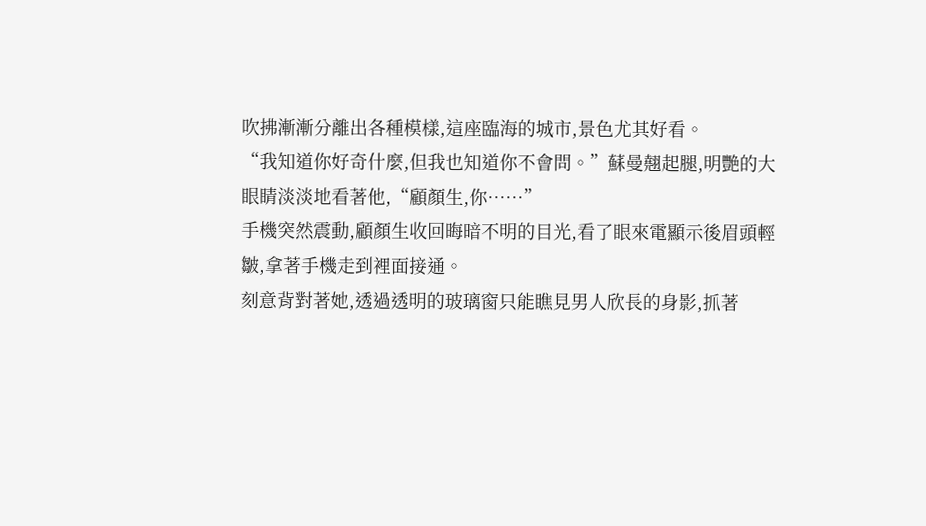吹拂漸漸分離出各種模樣,這座臨海的城市,景色尤其好看。
“我知道你好奇什麼,但我也知道你不會問。”蘇曼翹起腿,明艷的大眼睛淡淡地看著他,“顧顏生,你……”
手機突然震動,顧顏生收回晦暗不明的目光,看了眼來電顯示後眉頭輕皺,拿著手機走到裡面接通。
刻意背對著她,透過透明的玻璃窗只能瞧見男人欣長的身影,抓著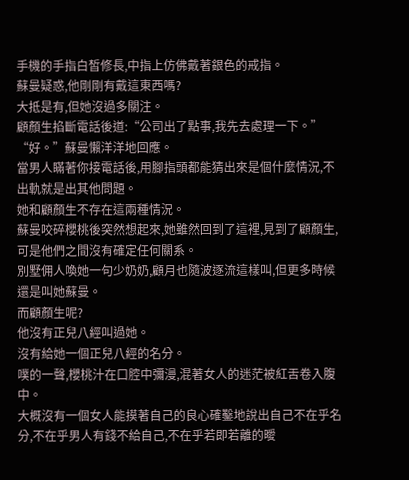手機的手指白皙修長,中指上仿佛戴著銀色的戒指。
蘇曼疑惑,他剛剛有戴這東西嗎?
大抵是有,但她沒過多關注。
顧顏生掐斷電話後道:“公司出了點事,我先去處理一下。”
“好。”蘇曼懶洋洋地回應。
當男人瞞著你接電話後,用腳指頭都能猜出來是個什麼情況,不出軌就是出其他問題。
她和顧顏生不存在這兩種情況。
蘇曼咬碎櫻桃後突然想起來,她雖然回到了這裡,見到了顧顏生,可是他們之間沒有確定任何關系。
別墅佣人喚她一句少奶奶,顧月也隨波逐流這樣叫,但更多時候還是叫她蘇曼。
而顧顏生呢?
他沒有正兒八經叫過她。
沒有給她一個正兒八經的名分。
噗的一聲,櫻桃汁在口腔中彌漫,混著女人的迷茫被紅舌卷入腹中。
大概沒有一個女人能摸著自己的良心確鑿地說出自己不在乎名分,不在乎男人有錢不給自己,不在乎若即若離的曖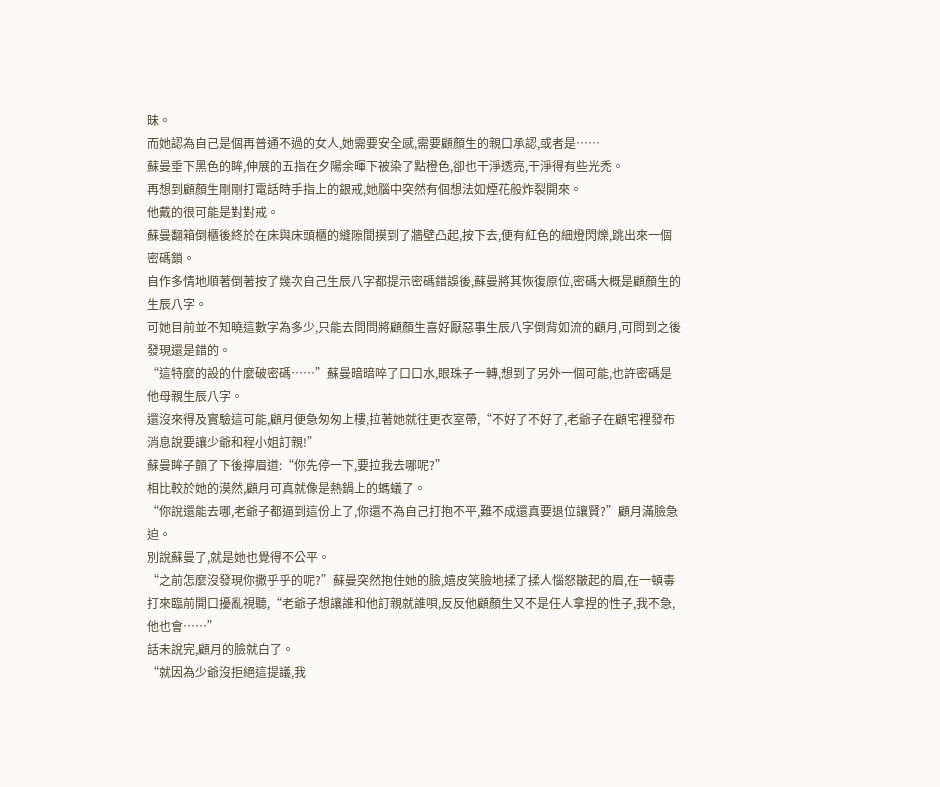昧。
而她認為自己是個再普通不過的女人,她需要安全感,需要顧顏生的親口承認,或者是……
蘇曼垂下黑色的眸,伸展的五指在夕陽余暉下被染了點橙色,卻也干淨透亮,干淨得有些光禿。
再想到顧顏生剛剛打電話時手指上的銀戒,她腦中突然有個想法如煙花般炸裂開來。
他戴的很可能是對對戒。
蘇曼翻箱倒櫃後終於在床與床頭櫃的縫隙間摸到了牆壁凸起,按下去,便有紅色的細燈閃爍,跳出來一個密碼鎖。
自作多情地順著倒著按了幾次自己生辰八字都提示密碼錯誤後,蘇曼將其恢復原位,密碼大概是顧顏生的生辰八字。
可她目前並不知曉這數字為多少,只能去問問將顧顏生喜好厭惡事生辰八字倒背如流的顧月,可問到之後發現還是錯的。
“這特麼的設的什麼破密碼……”蘇曼暗暗啐了口口水,眼珠子一轉,想到了另外一個可能,也許密碼是他母親生辰八字。
還沒來得及實驗這可能,顧月便急匆匆上樓,拉著她就往更衣室帶,“不好了不好了,老爺子在顧宅裡發布消息說要讓少爺和程小姐訂親!”
蘇曼眸子顫了下後擰眉道:“你先停一下,要拉我去哪呢?”
相比較於她的漠然,顧月可真就像是熱鍋上的螞蟻了。
“你說還能去哪,老爺子都逼到這份上了,你還不為自己打抱不平,難不成還真要退位讓賢?”顧月滿臉急迫。
別說蘇曼了,就是她也覺得不公平。
“之前怎麼沒發現你撒乎乎的呢?”蘇曼突然抱住她的臉,嬉皮笑臉地揉了揉人惱怒皺起的眉,在一頓毒打來臨前開口擾亂視聽,“老爺子想讓誰和他訂親就誰唄,反反他顧顏生又不是任人拿捏的性子,我不急,他也會……”
話未說完,顧月的臉就白了。
“就因為少爺沒拒絕這提議,我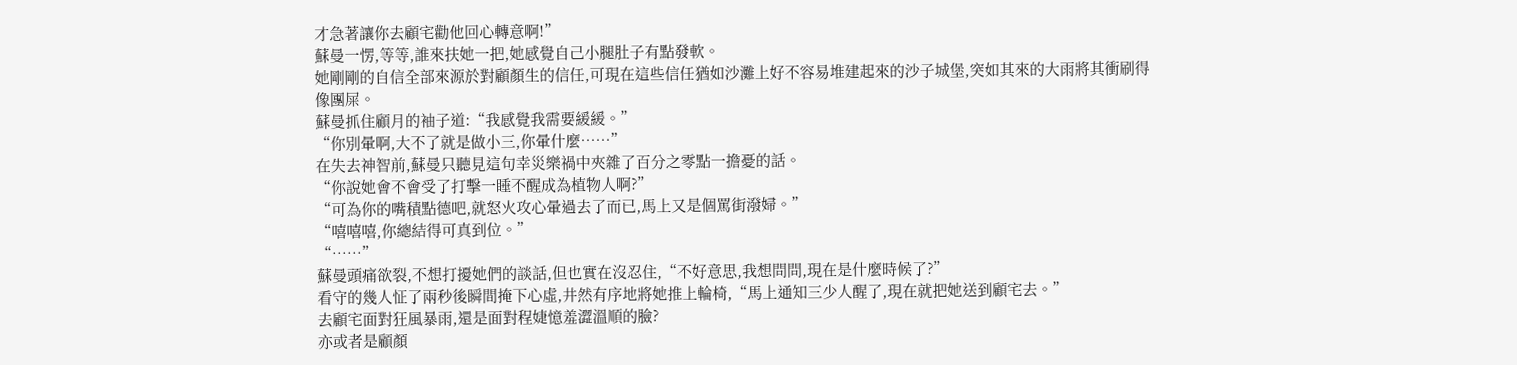才急著讓你去顧宅勸他回心轉意啊!”
蘇曼一愣,等等,誰來扶她一把,她感覺自己小腿肚子有點發軟。
她剛剛的自信全部來源於對顧顏生的信任,可現在這些信任猶如沙灘上好不容易堆建起來的沙子城堡,突如其來的大雨將其衝刷得像團屎。
蘇曼抓住顧月的袖子道:“我感覺我需要緩緩。”
“你別暈啊,大不了就是做小三,你暈什麼……”
在失去神智前,蘇曼只聽見這句幸災樂禍中夾雜了百分之零點一擔憂的話。
“你說她會不會受了打擊一睡不醒成為植物人啊?”
“可為你的嘴積點德吧,就怒火攻心暈過去了而已,馬上又是個罵街潑婦。”
“嘻嘻嘻,你總結得可真到位。”
“……”
蘇曼頭痛欲裂,不想打擾她們的談話,但也實在沒忍住,“不好意思,我想問問,現在是什麼時候了?”
看守的幾人怔了兩秒後瞬間掩下心虛,井然有序地將她推上輪椅,“馬上通知三少人醒了,現在就把她送到顧宅去。”
去顧宅面對狂風暴雨,還是面對程婕憶羞澀溫順的臉?
亦或者是顧顏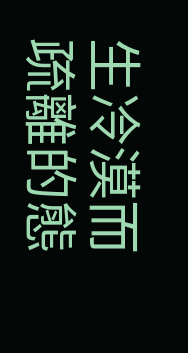生冷漠而疏離的態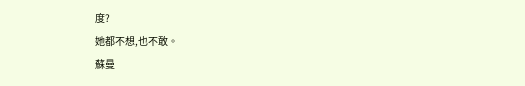度?
她都不想,也不敢。
蘇曼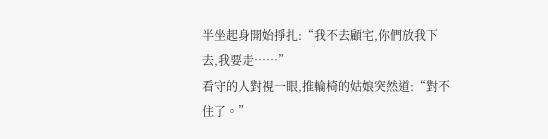半坐起身開始掙扎:“我不去顧宅,你們放我下去,我要走……”
看守的人對視一眼,推輪椅的姑娘突然道:“對不住了。”